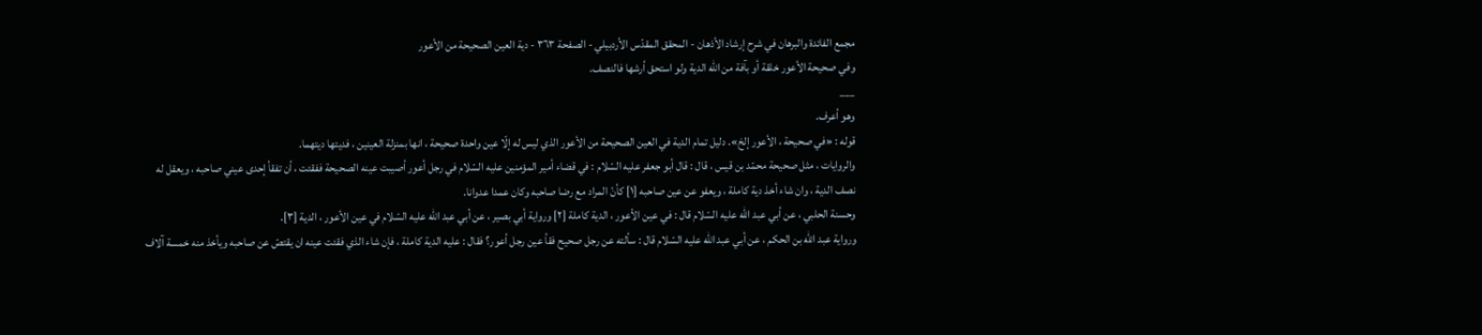مجمع الفائدة والبرهان في شرح إرشاد الأذهان - المحقق المقدّس الأردبيلي - الصفحة ٣٦٣ - دية العين الصحيحة من الأعور
وفي صحيحة الأعور خلقة أو بآفة من الله الدية ولو استحق أرشها فالنصف.
___
وهو أعرف.
قوله : «في صحيحة ، الأعور إلخ». دليل تمام الدية في العين الصحيحة من الأعور الذي ليس له إلّا عين واحدة صحيحة ، انها بمنزلة العينين ، فديتها ديتهما.
والروايات ، مثل صحيحة محمّد بن قيس ، قال : قال أبو جعفر عليه السّلام : في قضاء أمير المؤمنين عليه السّلام في رجل أعور أصيبت عينه الصحيحة ففقئت ، أن تفقأ إحدى عيني صاحبه ، ويعقل له نصف الدية ، وان شاء أخذ دية كاملة ، ويعفو عن عين صاحبه [١] كأنّ المراد مع رضا صاحبه وكان عمدا عدوانا.
وحسنة الحلبي ، عن أبي عبد الله عليه السّلام قال : في عين الأعور ، الدية كاملة [٢] ورواية أبي بصير ، عن أبي عبد الله عليه السّلام في عين الأعور ، الدية [٣].
ورواية عبد الله بن الحكم ، عن أبي عبد الله عليه السّلام قال : سألته عن رجل صحيح فقأ عين رجل أعور؟ فقال : عليه الدية كاملة ، فإن شاء الذي فقئت عينه ان يقتصّ عن صاحبه ويأخذ منه خمسة آلاف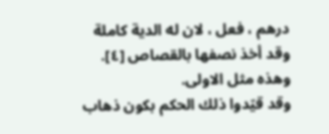درهم ، فعل ، لان له الدية كاملة وقد أخذ نصفها بالقصاص [٤].
وهذه مثل الاولى.
وقد قيّدوا ذلك الحكم بكون ذهاب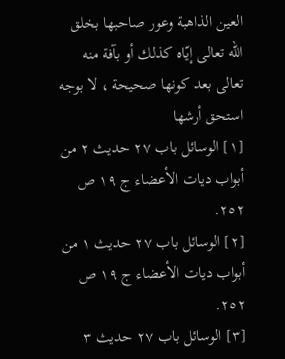العين الذاهبة وعور صاحبها بخلق الله تعالى إيّاه كذلك أو بآفة منه تعالى بعد كونها صحيحة ، لا بوجه استحق أرشها
[١] الوسائل باب ٢٧ حديث ٢ من أبواب ديات الأعضاء ج ١٩ ص ٢٥٢.
[٢] الوسائل باب ٢٧ حديث ١ من أبواب ديات الأعضاء ج ١٩ ص ٢٥٢.
[٣] الوسائل باب ٢٧ حديث ٣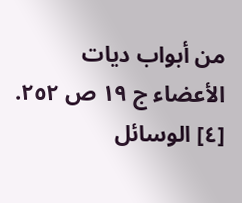من أبواب ديات الأعضاء ج ١٩ ص ٢٥٢.
[٤] الوسائل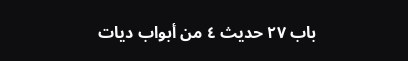باب ٢٧ حديث ٤ من أبواب ديات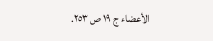الأعضاء ج ١٩ ص ٢٥٣.